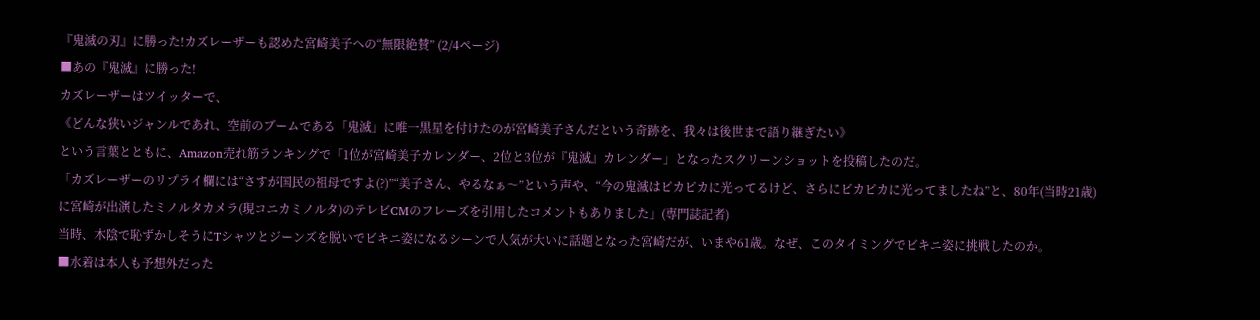『鬼滅の刃』に勝った!カズレーザーも認めた宮崎美子への“無限絶賛” (2/4ページ)
■あの『鬼滅』に勝った!
カズレーザーはツイッターで、
《どんな狭いジャンルであれ、空前のブームである「鬼滅」に唯一黒星を付けたのが宮崎美子さんだという奇跡を、我々は後世まで語り継ぎたい》
という言葉とともに、Amazon売れ筋ランキングで「1位が宮崎美子カレンダー、2位と3位が『鬼滅』カレンダー」となったスクリーンショットを投稿したのだ。
「カズレーザーのリプライ欄には“さすが国民の祖母ですよ(?)”“美子さん、やるなぁ〜”という声や、“今の鬼滅はピカピカに光ってるけど、さらにピカピカに光ってましたね”と、80年(当時21歳)に宮崎が出演したミノルタカメラ(現コニカミノルタ)のテレビCMのフレーズを引用したコメントもありました」(専門誌記者)
当時、木陰で恥ずかしそうにTシャツとジーンズを脱いでビキニ姿になるシーンで人気が大いに話題となった宮崎だが、いまや61歳。なぜ、このタイミングでビキニ姿に挑戦したのか。
■水着は本人も予想外だった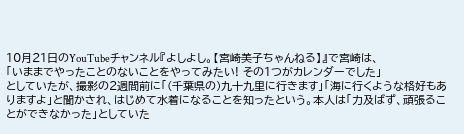10月21日のYouTubeチャンネル『よしよし。【宮崎美子ちゃんねる】』で宮崎は、
「いままでやったことのないことをやってみたい! その1つがカレンダーでした」
としていたが、撮影の2週間前に「(千葉県の)九十九里に行きます」「海に行くような格好もありますよ」と聞かされ、はじめて水着になることを知ったという。本人は「力及ばず、頑張ることができなかった」としていた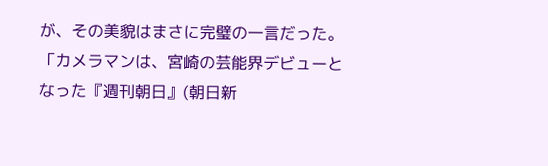が、その美貌はまさに完璧の一言だった。
「カメラマンは、宮崎の芸能界デビューとなった『週刊朝日』(朝日新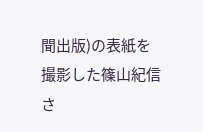聞出版)の表紙を撮影した篠山紀信さ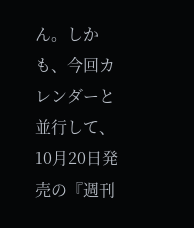ん。しかも、今回カレンダーと並行して、10月20日発売の『週刊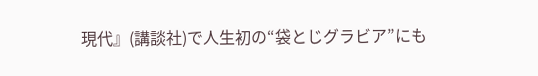現代』(講談社)で人生初の“袋とじグラビア”にも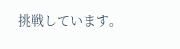挑戦しています。